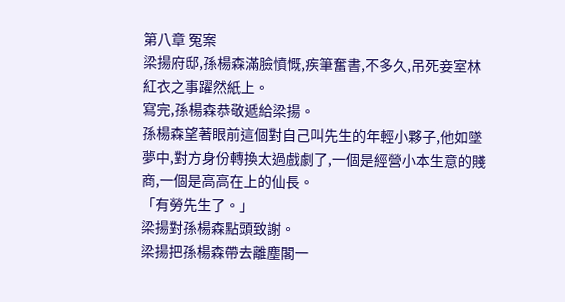第八章 冤案
梁揚府邸,孫楊森滿臉憤慨,疾筆奮書,不多久,吊死妾室林紅衣之事躍然紙上。
寫完,孫楊森恭敬遞給梁揚。
孫楊森望著眼前這個對自己叫先生的年輕小夥子,他如墜夢中,對方身份轉換太過戲劇了,一個是經營小本生意的賤商,一個是高高在上的仙長。
「有勞先生了。」
梁揚對孫楊森點頭致謝。
梁揚把孫楊森帶去離塵閣一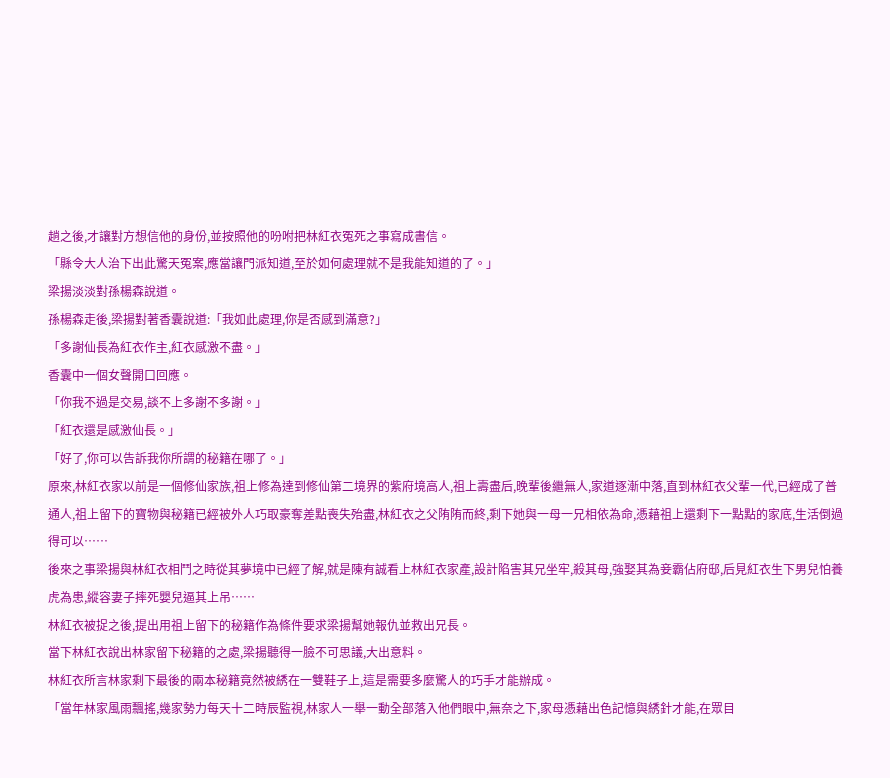趟之後,才讓對方想信他的身份,並按照他的吩咐把林紅衣冤死之事寫成書信。
「縣令大人治下出此驚天冤案,應當讓門派知道,至於如何處理就不是我能知道的了。」
梁揚淡淡對孫楊森說道。
孫楊森走後,梁揚對著香囊說道:「我如此處理,你是否感到滿意?」
「多謝仙長為紅衣作主,紅衣感激不盡。」
香囊中一個女聲開口回應。
「你我不過是交易,談不上多謝不多謝。」
「紅衣還是感激仙長。」
「好了,你可以告訴我你所謂的秘籍在哪了。」
原來,林紅衣家以前是一個修仙家族,祖上修為達到修仙第二境界的紫府境高人,祖上壽盡后,晚輩後繼無人,家道逐漸中落,直到林紅衣父輩一代,已經成了普通人,祖上留下的寶物與秘籍已經被外人巧取豪奪差點喪失殆盡,林紅衣之父陏陏而終,剩下她與一母一兄相依為命,憑藉祖上還剩下一點點的家底,生活倒過得可以……
後來之事梁揚與林紅衣相鬥之時從其夢境中已經了解,就是陳有誠看上林紅衣家產,設計陷害其兄坐牢,殺其母,強娶其為妾霸佔府邸,后見紅衣生下男兒怕養虎為患,縱容妻子摔死嬰兒逼其上吊……
林紅衣被捉之後,提出用祖上留下的秘籍作為條件要求梁揚幫她報仇並救出兄長。
當下林紅衣說出林家留下秘籍的之處,梁揚聽得一臉不可思議,大出意料。
林紅衣所言林家剩下最後的兩本秘籍竟然被綉在一雙鞋子上,這是需要多麼驚人的巧手才能辦成。
「當年林家風雨飄搖,幾家勢力每天十二時辰監視,林家人一舉一動全部落入他們眼中,無奈之下,家母憑藉出色記憶與綉針才能,在眾目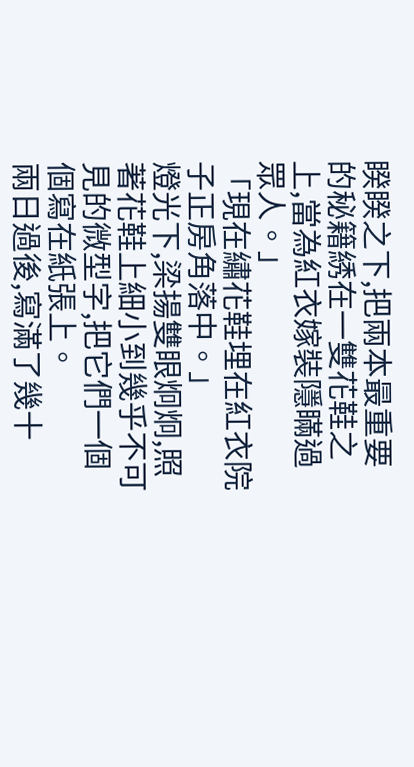睽睽之下,把兩本最重要的秘籍綉在一雙花鞋之上,當為紅衣嫁裝隱瞞過眾人。」
「現在繡花鞋埋在紅衣院子正房角落中。」
燈光下,梁揚雙眼炯炯,照著花鞋上細小到幾乎不可見的微型字,把它們一個個寫在紙張上。
兩日過後,寫滿了幾十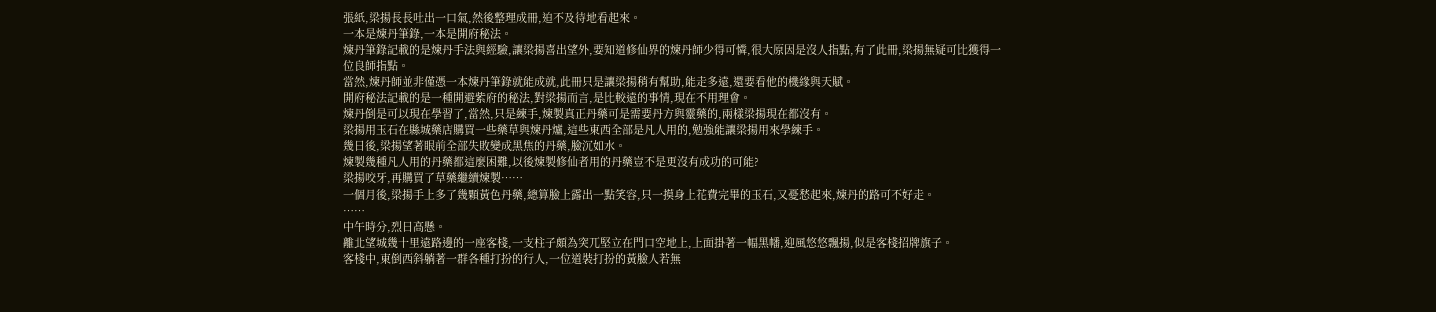張紙,梁揚長長吐出一口氣,然後整理成冊,迫不及待地看起來。
一本是煉丹筆錄,一本是開府秘法。
煉丹筆錄記載的是煉丹手法與經驗,讓梁揚喜出望外,要知道修仙界的煉丹師少得可憐,很大原因是沒人指點,有了此冊,梁揚無疑可比獲得一位良師指點。
當然,煉丹師並非僅憑一本煉丹筆錄就能成就,此冊只是讓梁揚稍有幫助,能走多遠,還要看他的機緣與天賦。
開府秘法記載的是一種開避紫府的秘法,對梁揚而言,是比較遠的事情,現在不用理會。
煉丹倒是可以現在學習了,當然,只是練手,煉製真正丹藥可是需要丹方與靈藥的,兩樣梁揚現在都沒有。
梁揚用玉石在縣城藥店購買一些藥草與煉丹爐,這些東西全部是凡人用的,勉強能讓梁揚用來學練手。
幾日後,梁揚望著眼前全部失敗變成黑焦的丹藥,臉沉如水。
煉製幾種凡人用的丹藥都這麼困難,以後煉製修仙者用的丹藥豈不是更沒有成功的可能?
梁揚咬牙,再購買了草藥繼續煉製……
一個月後,梁揚手上多了幾顆黃色丹藥,總算臉上露出一點笑容,只一摸身上花費完畢的玉石,又憂愁起來,煉丹的路可不好走。
……
中午時分,烈日高懸。
離北望城幾十里遠路邊的一座客棧,一支柱子頗為突兀堅立在門口空地上,上面掛著一幅黑幡,迎風悠悠飄揚,似是客棧招牌旗子。
客棧中,東倒西斜躺著一群各種打扮的行人,一位道裝打扮的黃臉人若無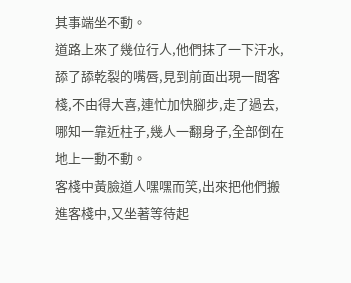其事端坐不動。
道路上來了幾位行人,他們抹了一下汗水,舔了舔乾裂的嘴唇,見到前面出現一間客棧,不由得大喜,連忙加快腳步,走了過去,哪知一靠近柱子,幾人一翻身子,全部倒在地上一動不動。
客棧中黃臉道人嘿嘿而笑,出來把他們搬進客棧中,又坐著等待起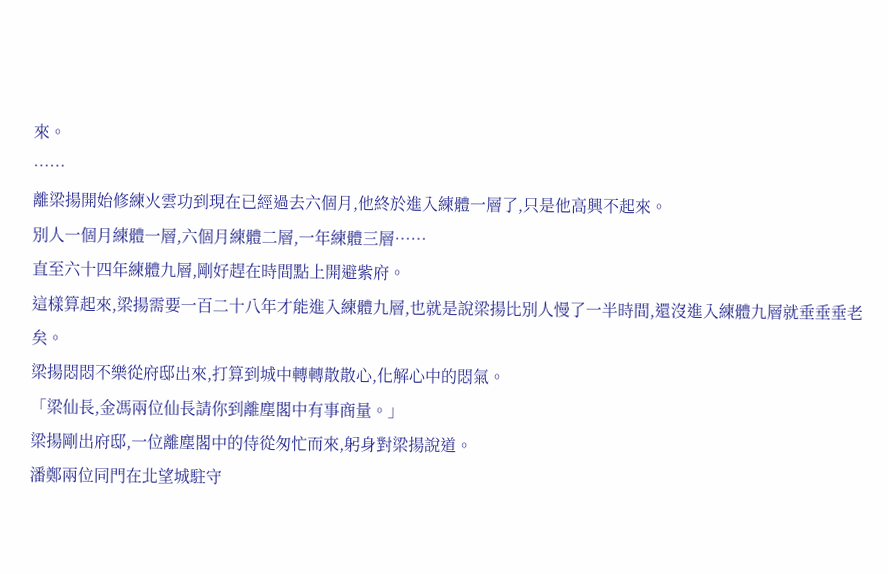來。
……
離梁揚開始修練火雲功到現在已經過去六個月,他終於進入練體一層了,只是他高興不起來。
別人一個月練體一層,六個月練體二層,一年練體三層……
直至六十四年練體九層,剛好趕在時間點上開避紫府。
這樣算起來,梁揚需要一百二十八年才能進入練體九層,也就是說梁揚比別人慢了一半時間,還沒進入練體九層就垂垂垂老矣。
梁揚悶悶不樂從府邸出來,打算到城中轉轉散散心,化解心中的悶氣。
「梁仙長,金馮兩位仙長請你到離塵閣中有事商量。」
梁揚剛出府邸,一位離塵閣中的侍從匆忙而來,躬身對梁揚說道。
潘鄭兩位同門在北望城駐守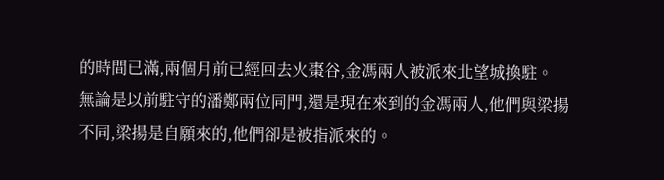的時間已滿,兩個月前已經回去火棗谷,金馮兩人被派來北望城換駐。
無論是以前駐守的潘鄭兩位同門,還是現在來到的金馮兩人,他們與梁揚不同,梁揚是自願來的,他們卻是被指派來的。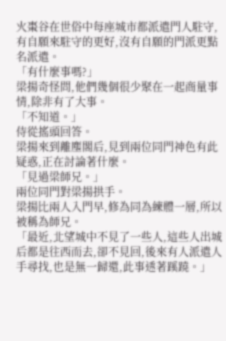火棗谷在世俗中每座城市都派遣門人駐守,有自願來駐守的更好,沒有自願的門派更點名派遣。
「有什麼事嗎?」
梁揚奇怪問,他們幾個很少聚在一起商量事情,除非有了大事。
「不知道。」
侍從搖頭回答。
梁揚來到離塵閣后,見到兩位同門神色有此疑惑,正在討論著什麼。
「見過梁師兄。」
兩位同門對梁揚拱手。
梁揚比兩人入門早,修為同為練體一層,所以被稱為師兄。
「最近,北望城中不見了一些人,這些人出城后都是往西而去,卻不見回,後來有人派遣人手尋找,也是無一歸還,此事透著蹊蹺。」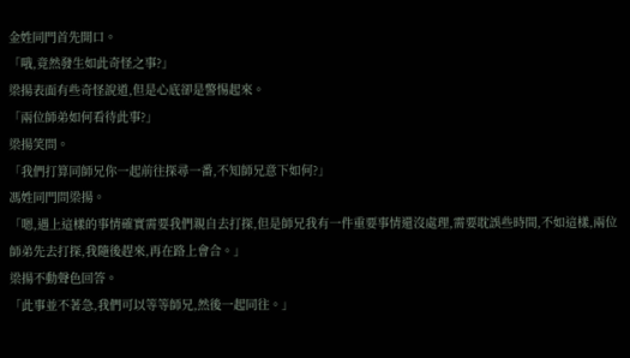金姓同門首先開口。
「哦,竟然發生如此奇怪之事?」
梁揚表面有些奇怪說道,但是心底卻是警惕起來。
「兩位師弟如何看待此事?」
梁揚笑問。
「我們打算同師兄你一起前往探尋一番,不知師兄意下如何?」
馮姓同門問梁揚。
「嗯,遇上這樣的事情確實需要我們親自去打探,但是師兄我有一件重要事情還沒處理,需要耽誤些時間,不如這樣,兩位師弟先去打探,我隨後趕來,再在路上會合。」
梁揚不動聲色回答。
「此事並不著急,我們可以等等師兄,然後一起同往。」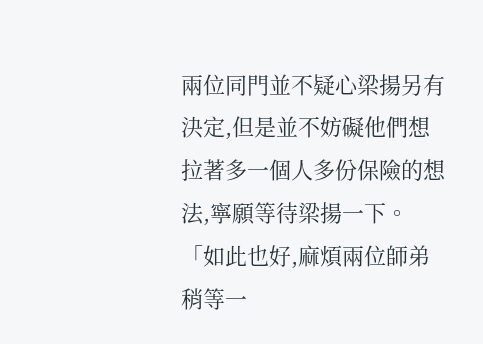兩位同門並不疑心梁揚另有決定,但是並不妨礙他們想拉著多一個人多份保險的想法,寧願等待梁揚一下。
「如此也好,麻煩兩位師弟稍等一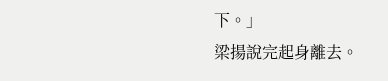下。」
梁揚說完起身離去。